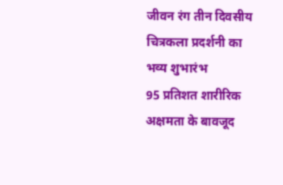जीवन रंग तीन दिवसीय चित्रकला प्रदर्शनी का भव्य शुभारंभ
95 प्रतिशत शारीरिक अक्षमता के बावजूद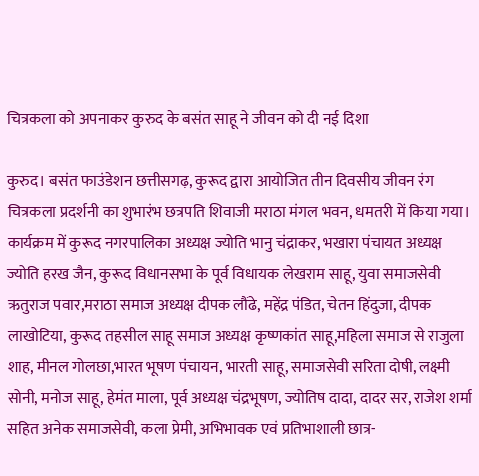चित्रकला को अपनाकर कुरुद के बसंत साहू ने जीवन को दी नई दिशा

कुरुद। बसंत फाउंडेशन छत्तीसगढ़, कुरूद द्वारा आयोजित तीन दिवसीय जीवन रंग चित्रकला प्रदर्शनी का शुभारंभ छत्रपति शिवाजी मराठा मंगल भवन, धमतरी में किया गया। कार्यक्रम में कुरूद नगरपालिका अध्यक्ष ज्योति भानु चंद्राकर, भखारा पंचायत अध्यक्ष ज्योति हरख जैन, कुरूद विधानसभा के पूर्व विधायक लेखराम साहू, युवा समाजसेवी ऋतुराज पवार,मराठा समाज अध्यक्ष दीपक लौंढे, महेंद्र पंडित, चेतन हिंदुजा, दीपक लाखोटिया, कुरूद तहसील साहू समाज अध्यक्ष कृष्णकांत साहू,महिला समाज से राजुला शाह, मीनल गोलछा,भारत भूषण पंचायन, भारती साहू, समाजसेवी सरिता दोषी, लक्ष्मी सोनी, मनोज साहू, हेमंत माला, पूर्व अध्यक्ष चंद्रभूषण, ज्योतिष दादा, दादर सर, राजेश शर्मा सहित अनेक समाजसेवी, कला प्रेमी, अभिभावक एवं प्रतिभाशाली छात्र-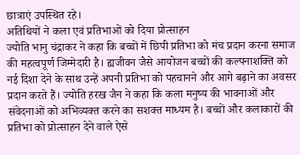छात्राएं उपस्थित रहे।
अतिथियों ने कला एवं प्रतिभाओं को दिया प्रोत्साहन
ज्योति भानु चंद्राकर ने कहा कि बच्चों में छिपी प्रतिभा को मंच प्रदान करना समाज की महत्वपूर्ण जिम्मेदारी है। ह्यजीवन जैसे आयोजन बच्चों की कल्पनाशक्ति को नई दिशा देने के साथ उन्हें अपनी प्रतिभा को पहचानने और आगे बढ़ाने का अवसर प्रदान करते हैं। ज्योति हरख जैन ने कहा कि कला मनुष्य की भावनाओं और संवेदनाओं को अभिव्यक्त करने का सशक्त माध्यम है। बच्चों और कलाकारों की प्रतिभा को प्रोत्साहन देने वाले ऐसे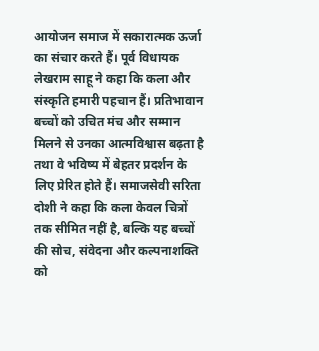आयोजन समाज में सकारात्मक ऊर्जा का संचार करते हैं। पूर्व विधायक लेखराम साहू ने कहा कि कला और संस्कृति हमारी पहचान हैं। प्रतिभावान बच्चों को उचित मंच और सम्मान मिलने से उनका आत्मविश्वास बढ़ता है तथा वे भविष्य में बेहतर प्रदर्शन के लिए प्रेरित होते हैं। समाजसेवी सरिता दोशी ने कहा कि कला केवल चित्रों तक सीमित नहीं है, बल्कि यह बच्चों की सोच, संवेदना और कल्पनाशक्ति को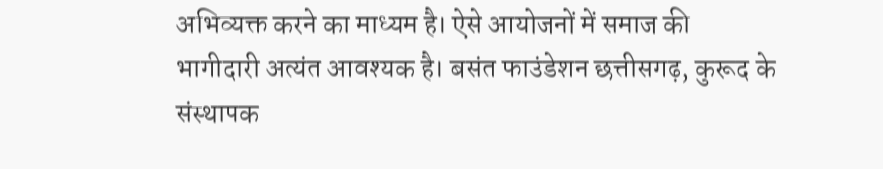अभिव्यक्त करने का माध्यम है। ऐसे आयोजनों में समाज की भागीदारी अत्यंत आवश्यक है। बसंत फाउंडेशन छत्तीसगढ़, कुरूद के संस्थापक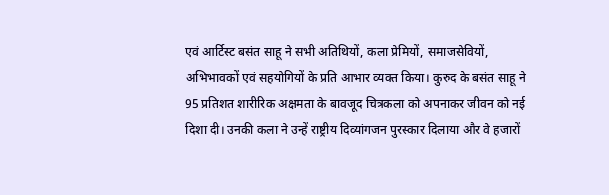एवं आर्टिस्ट बसंत साहू ने सभी अतिथियों, कला प्रेमियों, समाजसेवियों, अभिभावकों एवं सहयोगियों के प्रति आभार व्यक्त किया। कुरुद के बसंत साहू ने 95 प्रतिशत शारीरिक अक्षमता के बावजूद चित्रकला को अपनाकर जीवन को नई दिशा दी। उनकी कला ने उन्हें राष्ट्रीय दिव्यांगजन पुरस्कार दिलाया और वे हजारों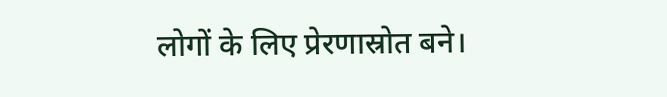लोगों के लिए प्रेरणास्रोत बने।